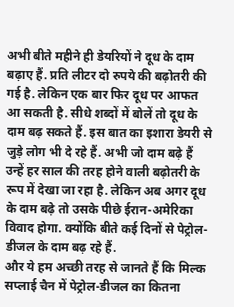अभी बीते महीने ही डेयरियों ने दूध के दाम बढ़ाए हैं. प्रति लीटर दो रुपये की बढ़ोतरी की गई है. लेकिन एक बार फिर दूध पर आफत आ सकती है. सीधे शब्दों में बोलें तो दूध के दाम बढ़ सकते हैं. इस बात का इशारा डेयरी से जुड़े लोग भी दे रहे हैं. अभी जो दाम बढ़े हैं उन्हें हर साल की तरह होने वाली बढ़ोतरी के रूप में देखा जा रहा है. लेकिन अब अगर दूध के दाम बढ़े तो उसके पीछे ईरान-अमेरिका विवाद होगा. क्योंकि बीते कई दिनों से पेट्रोल-डीजल के दाम बढ़ रहे हैं.
और ये हम अच्छी तरह से जानते हैं कि मिल्क सप्लाई चैन में पेट्रोल-डीजल का कितना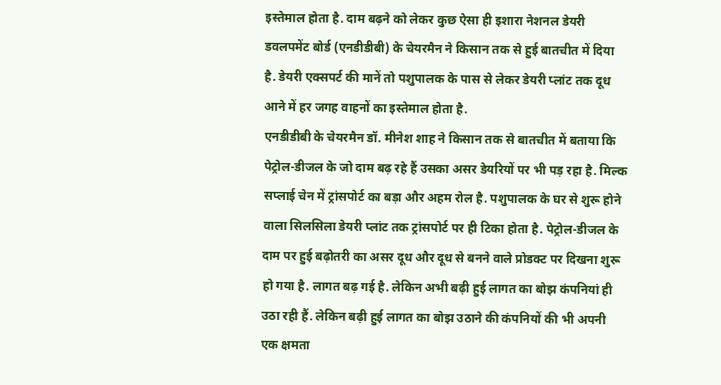इस्तेमाल होता है. दाम बढ़ने को लेकर कुछ ऐसा ही इशारा नेशनल डेयरी डवलपमेंट बोर्ड (एनडीडीबी) के चेयरमैन ने किसान तक से हुई बातचीत में दिया है. डेयरी एक्सपर्ट की मानें तो पशुपालक के पास से लेकर डेयरी प्लांट तक दूध आने में हर जगह वाहनों का इस्तेमाल होता है.
एनडीडीबी के चेयरमैन डॉ. मीनेश शाह ने किसान तक से बातचीत में बताया कि पेट्रोल-डीजल के जो दाम बढ़ रहे हैं उसका असर डेयरियों पर भी पड़ रहा है. मिल्क सप्लाई चेन में ट्रांसपोर्ट का बड़ा और अहम रोल है. पशुपालक के घर से शुरू होने वाला सिलसिला डेयरी प्लांट तक ट्रांसपोर्ट पर ही टिका होता है. पेट्रोल-डीजल के दाम पर हुई बढ़ोतरी का असर दूध और दूध से बनने वाले प्रोडक्ट पर दिखना शुरू हो गया है. लागत बढ़ गई है. लेकिन अभी बढ़ी हुई लागत का बोझ कंपनियां ही उठा रही हैं. लेकिन बढ़ी हुई लागत का बोझ उठाने की कंपनियों की भी अपनी एक क्षमता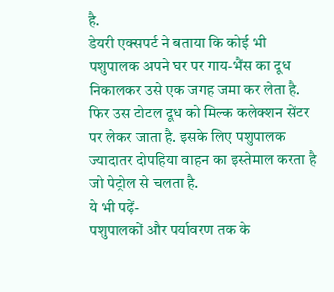है.
डेयरी एक्सपर्ट ने बताया कि कोई भी पशुपालक अपने घर पर गाय-भैंस का दूध निकालकर उसे एक जगह जमा कर लेता है. फिर उस टोटल दूध को मिल्क कलेक्शन सेंटर पर लेकर जाता है. इसके लिए पशुपालक ज्यादातर दोपहिया वाहन का इस्तेमाल करता है जो पेट्रोल से चलता है.
ये भी पढ़ें-
पशुपालकों और पर्यावरण तक के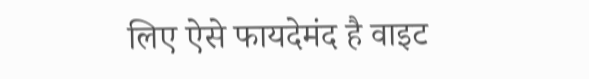लिए ऐसे फायदेमंद है वाइट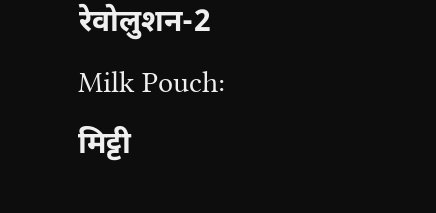रेवोलुशन-2
Milk Pouch: मिट्टी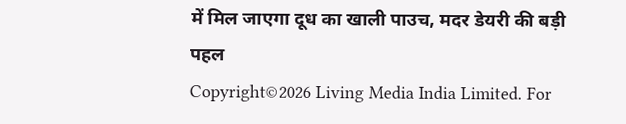में मिल जाएगा दूध का खाली पाउच, मदर डेयरी की बड़ी पहल
Copyright©2026 Living Media India Limited. For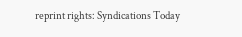reprint rights: Syndications Today